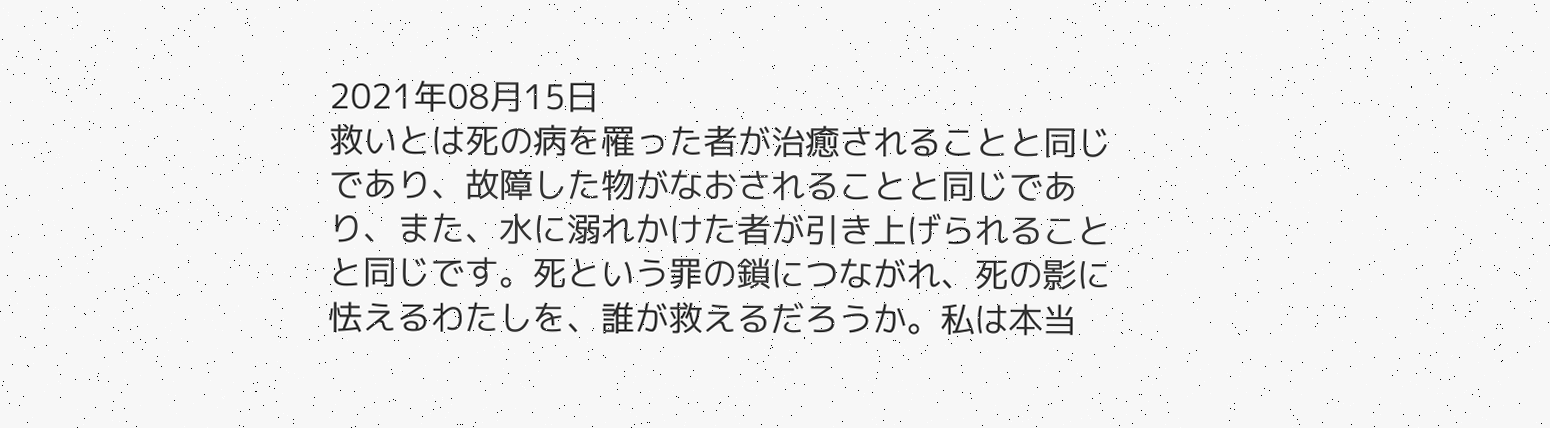2021年08月15日
救いとは死の病を罹った者が治癒されることと同じであり、故障した物がなおされることと同じであり、また、水に溺れかけた者が引き上げられることと同じです。死という罪の鎖につながれ、死の影に怯えるわたしを、誰が救えるだろうか。私は本当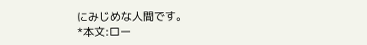にみじめな人間です。
*本文:ロー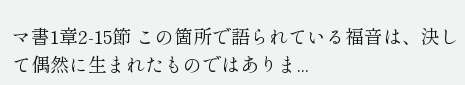マ書1章2-15節 この箇所で語られている福音は、決して偶然に生まれたものではありま...